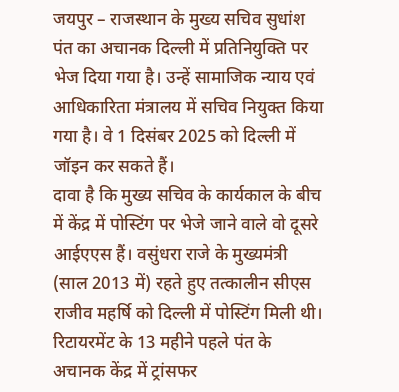जयपुर – राजस्थान के मुख्य सचिव सुधांश पंत का अचानक दिल्ली में प्रतिनियुक्ति पर भेज दिया गया है। उन्हें सामाजिक न्याय एवं आधिकारिता मंत्रालय में सचिव नियुक्त किया गया है। वे 1 दिसंबर 2025 को दिल्ली में जॉइन कर सकते हैं।
दावा है कि मुख्य सचिव के कार्यकाल के बीच में केंद्र में पोस्टिंग पर भेजे जाने वाले वो दूसरे आईएएस हैं। वसुंधरा राजे के मुख्यमंत्री (साल 2013 में) रहते हुए तत्कालीन सीएस राजीव महर्षि को दिल्ली में पोस्टिंग मिली थी।
रिटायरमेंट के 13 महीने पहले पंत के अचानक केंद्र में ट्रांसफर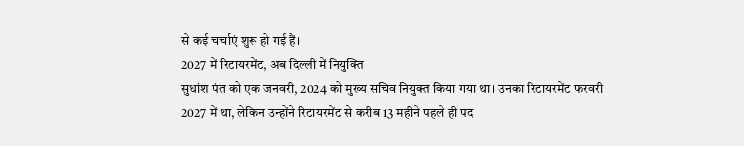से कई चर्चाएं शुरू हो गई हैं।
2027 में रिटायरमेंट, अब दिल्ली में नियुक्ति
सुधांश पंत को एक जनवरी, 2024 को मुख्य सचिव नियुक्त किया गया था। उनका रिटायरमेंट फरवरी 2027 में था, लेकिन उन्होंने रिटायरमेंट से करीब 13 महीने पहले ही पद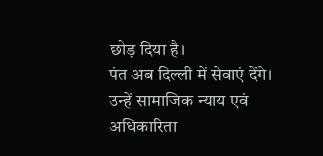छोड़ दिया है।
पंत अब दिल्ली में सेवाएं देंगे। उन्हें सामाजिक न्याय एवं अधिकारिता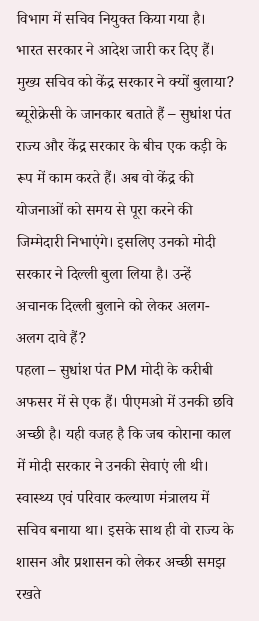विभाग में सचिव नियुक्त किया गया है। भारत सरकार ने आदेश जारी कर दिए हैं।
मुख्य सचिव को केंद्र सरकार ने क्यों बुलाया?
ब्यूरोक्रेसी के जानकार बताते हैं – सुधांश पंत राज्य और केंद्र सरकार के बीच एक कड़ी के रूप में काम करते हैं। अब वो केंद्र की योजनाओं को समय से पूरा करने की जिम्मेदारी निभाएंगे। इसलिए उनको मोदी सरकार ने दिल्ली बुला लिया है। उन्हें अचानक दिल्ली बुलाने को लेकर अलग-अलग दावे हैं?
पहला – सुधांश पंत PM मोदी के करीबी अफसर में से एक हैं। पीएमओ में उनकी छवि अच्छी है। यही वजह है कि जब कोराना काल में मोदी सरकार ने उनकी सेवाएं ली थी। स्वास्थ्य एवं परिवार कल्याण मंत्रालय में सचिव बनाया था। इसके साथ ही वो राज्य के शासन और प्रशासन को लेकर अच्छी समझ रखते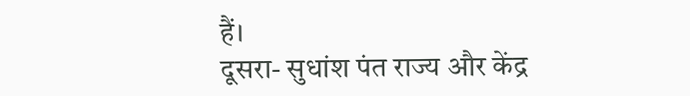हैं।
दूसरा- सुधांश पंत राज्य और केंद्र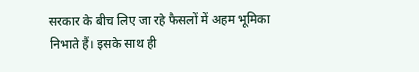सरकार के बीच लिए जा रहे फैसलों में अहम भूमिका निभाते हैं। इसके साथ ही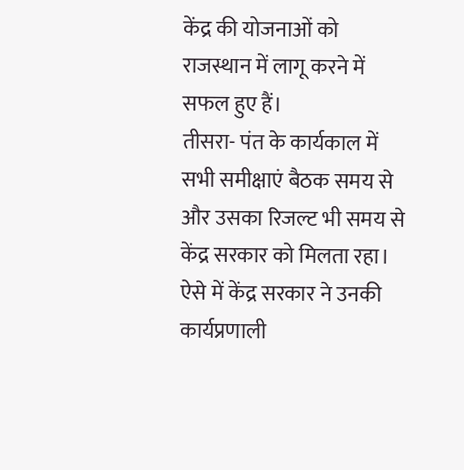केंद्र की योजनाओं को राजस्थान में लागू करने में सफल हुए हैं।
तीसरा- पंत के कार्यकाल में सभी समीक्षाएं बैठक समय से और उसका रिजल्ट भी समय से केंद्र सरकार को मिलता रहा। ऐसे में केंद्र सरकार ने उनकी कार्यप्रणाली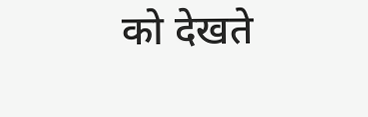को देखते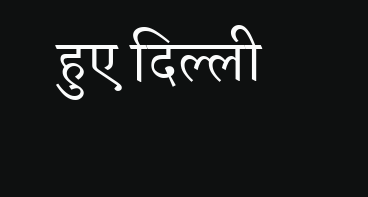हुए दिल्ली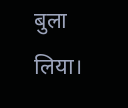बुला लिया।